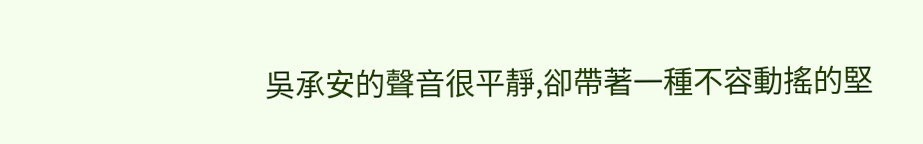吳承安的聲音很平靜,卻帶著一種不容動搖的堅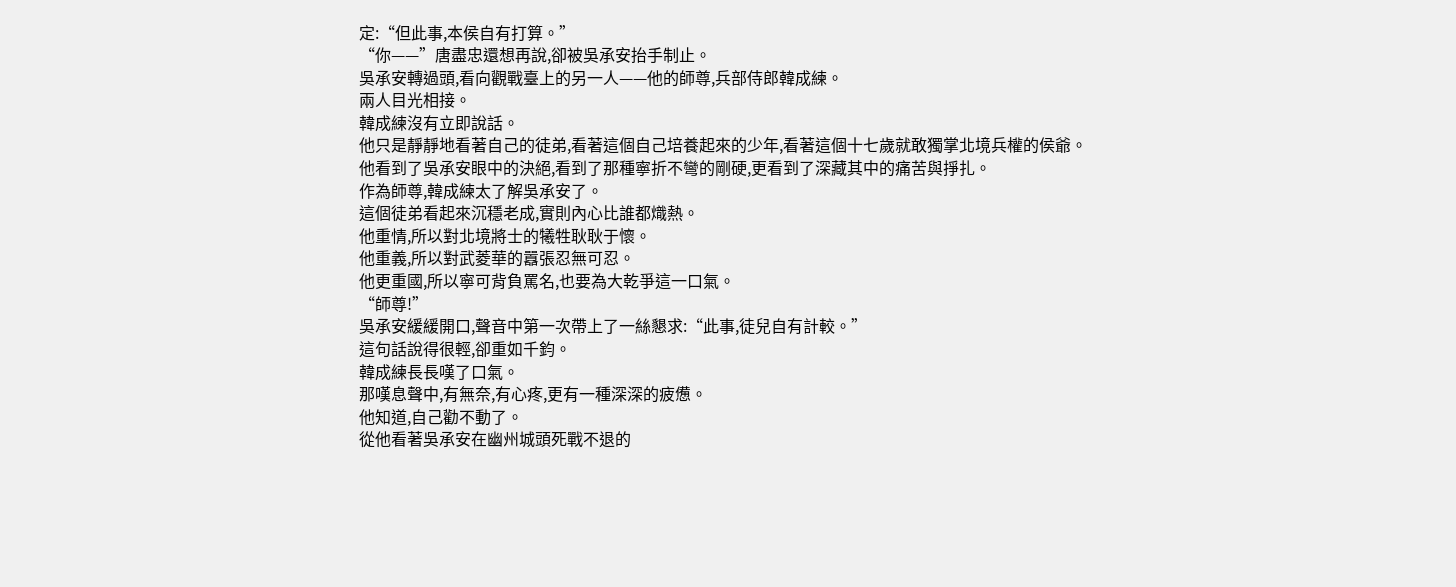定:“但此事,本侯自有打算。”
“你——”唐盡忠還想再說,卻被吳承安抬手制止。
吳承安轉過頭,看向觀戰臺上的另一人——他的師尊,兵部侍郎韓成練。
兩人目光相接。
韓成練沒有立即說話。
他只是靜靜地看著自己的徒弟,看著這個自己培養起來的少年,看著這個十七歲就敢獨掌北境兵權的侯爺。
他看到了吳承安眼中的決絕,看到了那種寧折不彎的剛硬,更看到了深藏其中的痛苦與掙扎。
作為師尊,韓成練太了解吳承安了。
這個徒弟看起來沉穩老成,實則內心比誰都熾熱。
他重情,所以對北境將士的犧牲耿耿于懷。
他重義,所以對武菱華的囂張忍無可忍。
他更重國,所以寧可背負罵名,也要為大乾爭這一口氣。
“師尊!”
吳承安緩緩開口,聲音中第一次帶上了一絲懇求:“此事,徒兒自有計較。”
這句話說得很輕,卻重如千鈞。
韓成練長長嘆了口氣。
那嘆息聲中,有無奈,有心疼,更有一種深深的疲憊。
他知道,自己勸不動了。
從他看著吳承安在幽州城頭死戰不退的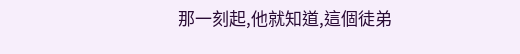那一刻起,他就知道,這個徒弟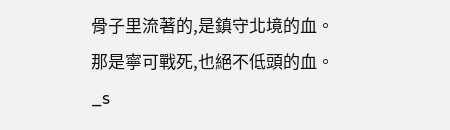骨子里流著的,是鎮守北境的血。
那是寧可戰死,也絕不低頭的血。
_s